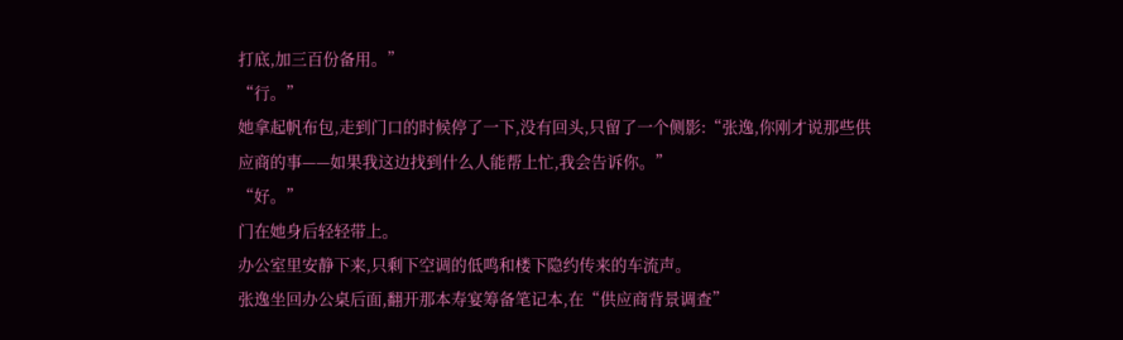打底,加三百份备用。”
“行。”
她拿起帆布包,走到门口的时候停了一下,没有回头,只留了一个侧影:“张逸,你刚才说那些供应商的事——如果我这边找到什么人能帮上忙,我会告诉你。”
“好。”
门在她身后轻轻带上。
办公室里安静下来,只剩下空调的低鸣和楼下隐约传来的车流声。
张逸坐回办公桌后面,翻开那本寿宴筹备笔记本,在“供应商背景调查”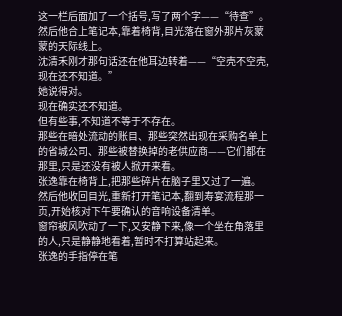这一栏后面加了一个括号,写了两个字——“待查”。
然后他合上笔记本,靠着椅背,目光落在窗外那片灰蒙蒙的天际线上。
沈清禾刚才那句话还在他耳边转着——“空壳不空壳,现在还不知道。”
她说得对。
现在确实还不知道。
但有些事,不知道不等于不存在。
那些在暗处流动的账目、那些突然出现在采购名单上的省城公司、那些被替换掉的老供应商——它们都在那里,只是还没有被人掀开来看。
张逸靠在椅背上,把那些碎片在脑子里又过了一遍。
然后他收回目光,重新打开笔记本,翻到寿宴流程那一页,开始核对下午要确认的音响设备清单。
窗帘被风吹动了一下,又安静下来,像一个坐在角落里的人,只是静静地看着,暂时不打算站起来。
张逸的手指停在笔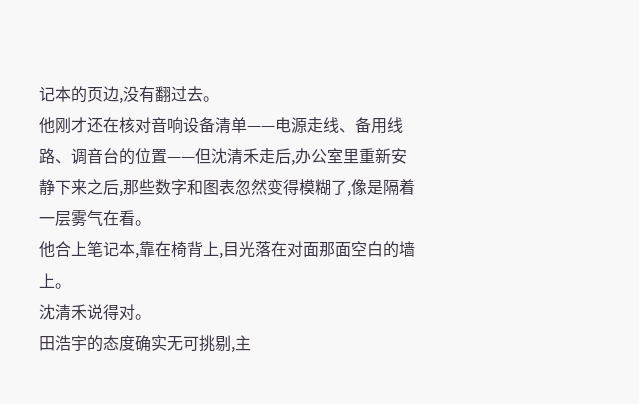记本的页边,没有翻过去。
他刚才还在核对音响设备清单——电源走线、备用线路、调音台的位置——但沈清禾走后,办公室里重新安静下来之后,那些数字和图表忽然变得模糊了,像是隔着一层雾气在看。
他合上笔记本,靠在椅背上,目光落在对面那面空白的墙上。
沈清禾说得对。
田浩宇的态度确实无可挑剔,主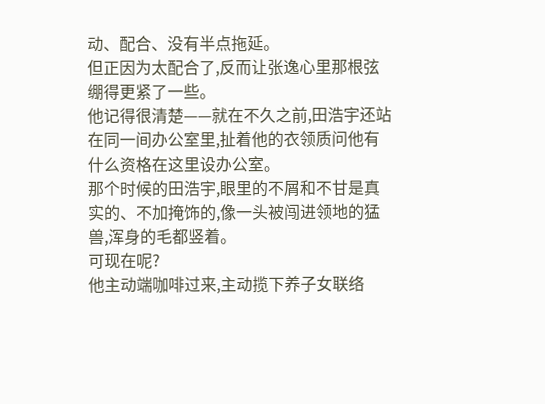动、配合、没有半点拖延。
但正因为太配合了,反而让张逸心里那根弦绷得更紧了一些。
他记得很清楚——就在不久之前,田浩宇还站在同一间办公室里,扯着他的衣领质问他有什么资格在这里设办公室。
那个时候的田浩宇,眼里的不屑和不甘是真实的、不加掩饰的,像一头被闯进领地的猛兽,浑身的毛都竖着。
可现在呢?
他主动端咖啡过来,主动揽下养子女联络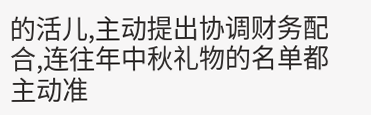的活儿,主动提出协调财务配合,连往年中秋礼物的名单都主动准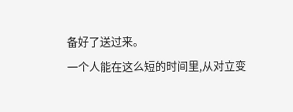备好了送过来。
一个人能在这么短的时间里,从对立变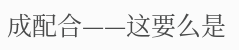成配合——这要么是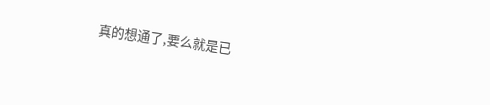真的想通了,要么就是已